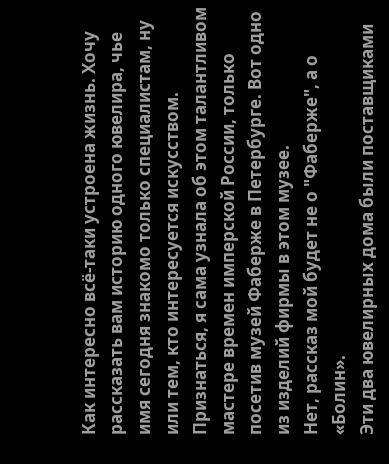Как интересно всё-таки устроена жизнь. Хочу рассказать вам историю одного ювелира, чье имя сегодня знакомо только специалистам, ну или тем, кто интересуется искусством.
Признаться, я сама узнала об этом талантливом мастере времен имперской России, только посетив музей Фаберже в Петербурге. Вот одно из изделий фирмы в этом музее.
Нет, рассказ мой будет не о "Фаберже", а о «Болин».
Эти два ювелирных дома были поставщиками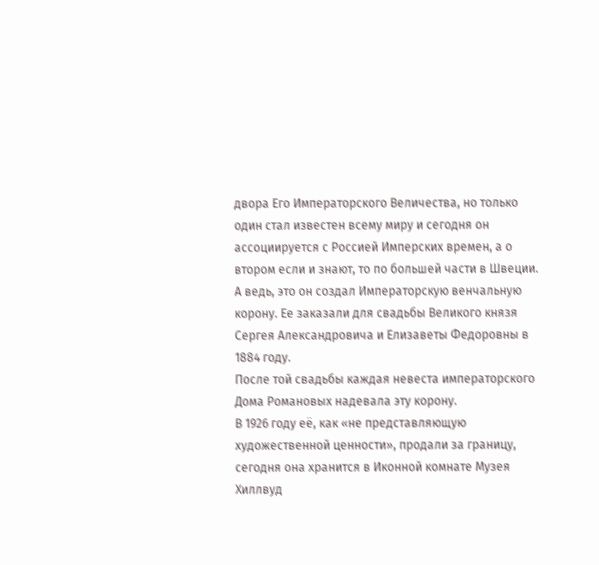двора Его Императорского Величества, но только один стал известен всему миру и сегодня он ассоциируется с Россией Имперских времен, а о втором если и знают, то по большей части в Швеции.
А ведь, это он создал Императорскую венчальную корону. Ее заказали для свадьбы Великого князя Сергея Александровича и Елизаветы Федоровны в 1884 году.
После той свадьбы каждая невеста императорского Дома Романовых надевала эту корону.
В 1926 году её, как «не представляющую художественной ценности», продали за границу, сегодня она хранится в Иконной комнате Музея Хиллвуд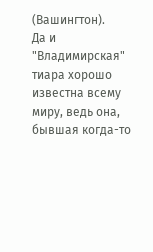(Вашингтон).
Да и "Владимирская" тиара хорошо известна всему миру, ведь она, бывшая когда-то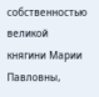собственностью великой княгини Марии Павловны,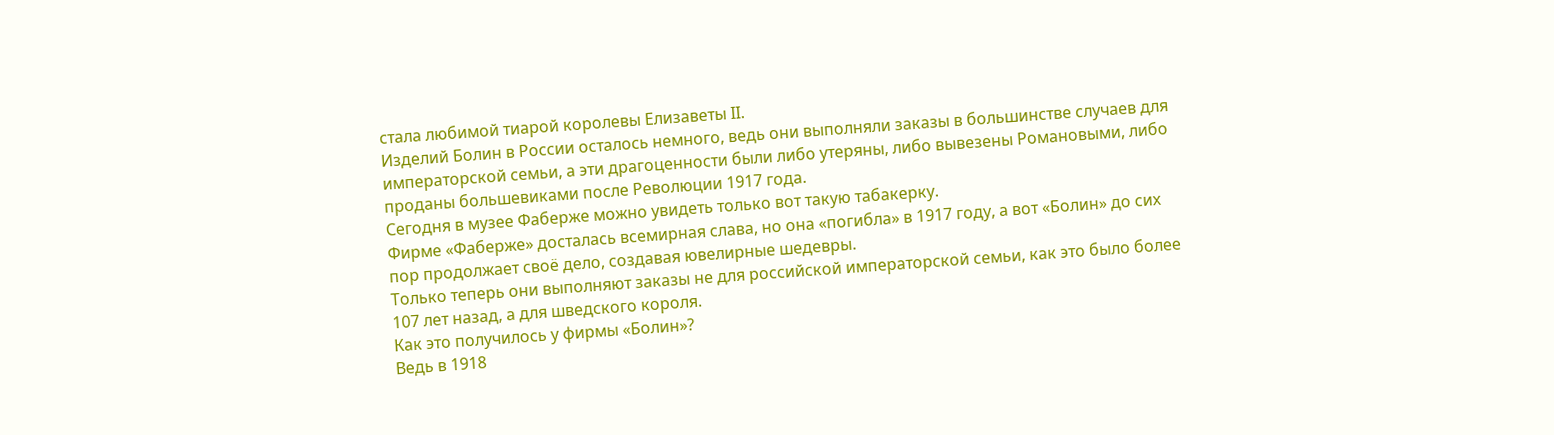стала любимой тиарой королевы Елизаветы II.
Изделий Болин в России осталось немного, ведь они выполняли заказы в большинстве случаев для императорской семьи, а эти драгоценности были либо утеряны, либо вывезены Романовыми, либо проданы большевиками после Революции 1917 года.
Сегодня в музее Фаберже можно увидеть только вот такую табакерку.
Фирме «Фаберже» досталась всемирная слава, но она «погибла» в 1917 году, а вот «Болин» до сих пор продолжает своё дело, создавая ювелирные шедевры.
Только теперь они выполняют заказы не для российской императорской семьи, как это было более 107 лет назад, а для шведского короля.
Как это получилось у фирмы «Болин»?
Ведь в 1918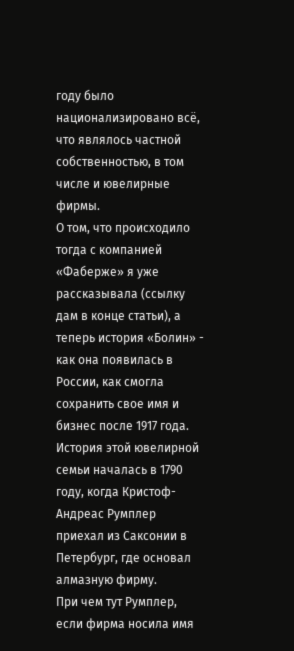году было национализировано всё, что являлось частной собственностью, в том числе и ювелирные фирмы.
О том, что происходило тогда с компанией «Фаберже» я уже рассказывала (ссылку дам в конце статьи), а теперь история «Болин» - как она появилась в России, как смогла сохранить свое имя и бизнес после 1917 года.
История этой ювелирной семьи началась в 1790 году, когда Кристоф-Андреас Румплер приехал из Саксонии в Петербург, где основал алмазную фирму.
При чем тут Румплер, если фирма носила имя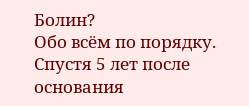Болин?
Обо всём по порядку.
Спустя 5 лет после основания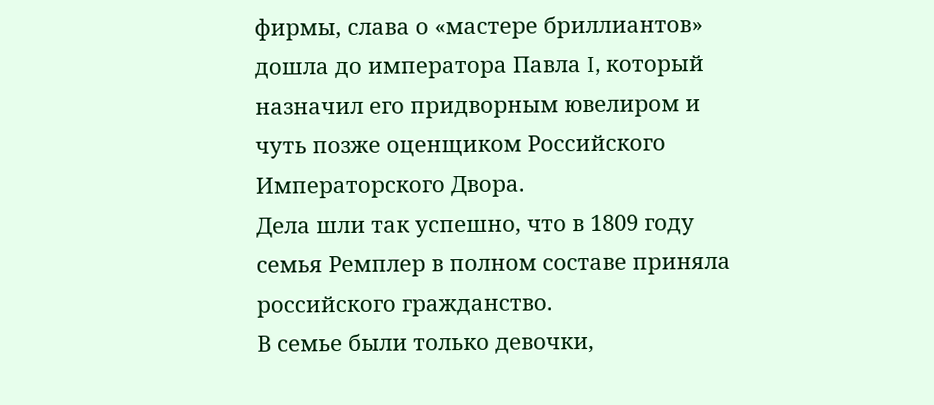фирмы, слава о «мастере бриллиантов» дошла до императора Павла I, который назначил его придворным ювелиром и чуть позже оценщиком Российского Императорского Двора.
Дела шли так успешно, что в 1809 году семья Ремплер в полном составе приняла российского гражданство.
В семье были только девочки,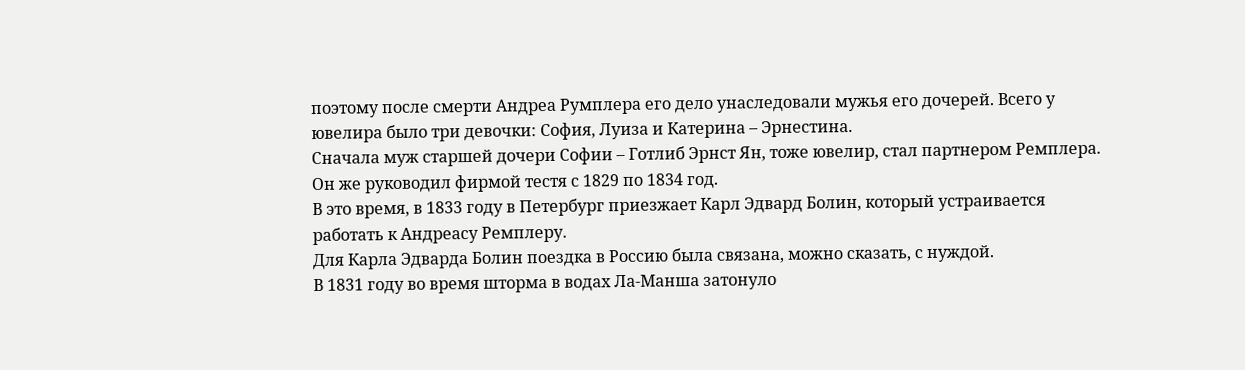поэтому после смерти Андреа Румплера его дело унаследовали мужья его дочерей. Всего у ювелира было три девочки: София, Луиза и Катерина – Эрнестина.
Сначала муж старшей дочери Софии – Готлиб Эрнст Ян, тоже ювелир, стал партнером Ремплера. Он же руководил фирмой тестя с 1829 по 1834 год.
В это время, в 1833 году в Петербург приезжает Карл Эдвард Болин, который устраивается работать к Андреасу Ремплеру.
Для Карла Эдварда Болин поездка в Россию была связана, можно сказать, с нуждой.
В 1831 году во время шторма в водах Ла-Манша затонуло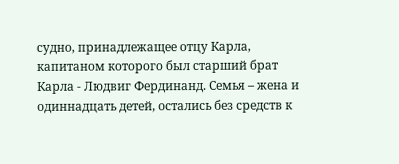судно, принадлежащее отцу Карла, капитаном которого был старший брат Карла - Людвиг Фердинанд. Семья – жена и одиннадцать детей, остались без средств к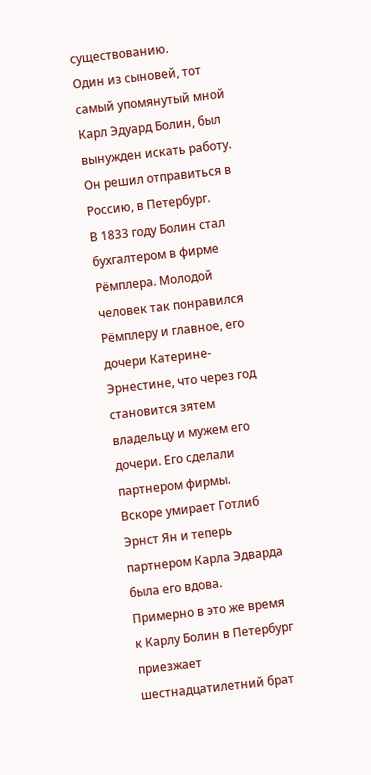существованию.
Один из сыновей, тот самый упомянутый мной Карл Эдуард Болин, был вынужден искать работу.
Он решил отправиться в Россию, в Петербург.
В 1833 году Болин стал бухгалтером в фирме Рёмплера. Молодой человек так понравился Рёмплеру и главное, его дочери Катерине-Эрнестине, что через год становится зятем владельцу и мужем его дочери. Его сделали партнером фирмы.
Вскоре умирает Готлиб Эрнст Ян и теперь партнером Карла Эдварда была его вдова.
Примерно в это же время к Карлу Болин в Петербург приезжает шестнадцатилетний брат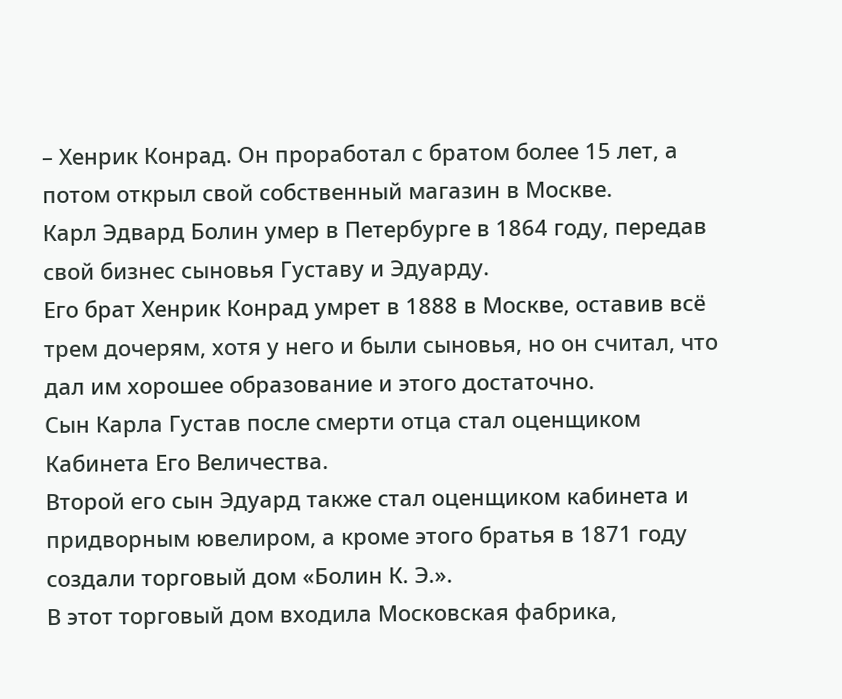– Хенрик Конрад. Он проработал с братом более 15 лет, а потом открыл свой собственный магазин в Москве.
Карл Эдвард Болин умер в Петербурге в 1864 году, передав свой бизнес сыновья Густаву и Эдуарду.
Его брат Хенрик Конрад умрет в 1888 в Москве, оставив всё трем дочерям, хотя у него и были сыновья, но он считал, что дал им хорошее образование и этого достаточно.
Сын Карла Густав после смерти отца стал оценщиком Кабинета Его Величества.
Второй его сын Эдуард также стал оценщиком кабинета и придворным ювелиром, а кроме этого братья в 1871 году создали торговый дом «Болин К. Э.».
В этот торговый дом входила Московская фабрика,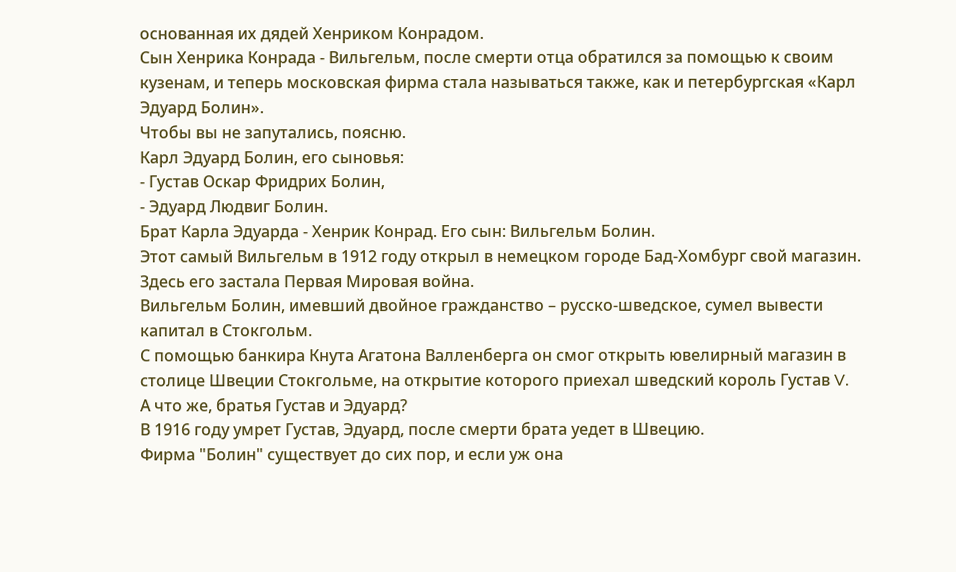основанная их дядей Хенриком Конрадом.
Сын Хенрика Конрада - Вильгельм, после смерти отца обратился за помощью к своим кузенам, и теперь московская фирма стала называться также, как и петербургская «Карл Эдуард Болин».
Чтобы вы не запутались, поясню.
Карл Эдуард Болин, его сыновья:
- Густав Оскар Фридрих Болин,
- Эдуард Людвиг Болин.
Брат Карла Эдуарда - Хенрик Конрад. Его сын: Вильгельм Болин.
Этот самый Вильгельм в 1912 году открыл в немецком городе Бад-Хомбург свой магазин. Здесь его застала Первая Мировая война.
Вильгельм Болин, имевший двойное гражданство – русско-шведское, сумел вывести капитал в Стокгольм.
С помощью банкира Кнута Агатона Валленберга он смог открыть ювелирный магазин в столице Швеции Стокгольме, на открытие которого приехал шведский король Густав V.
А что же, братья Густав и Эдуард?
В 1916 году умрет Густав, Эдуард, после смерти брата уедет в Швецию.
Фирма "Болин" существует до сих пор, и если уж она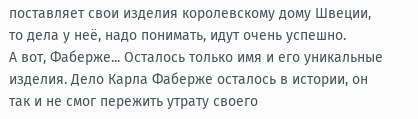поставляет свои изделия королевскому дому Швеции, то дела у неё, надо понимать, идут очень успешно.
А вот, Фаберже... Осталось только имя и его уникальные изделия. Дело Карла Фаберже осталось в истории, он так и не смог пережить утрату своего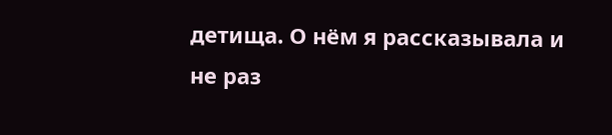детища. О нём я рассказывала и не раз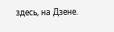здесь, на Дзене.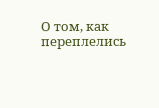О том, как переплелись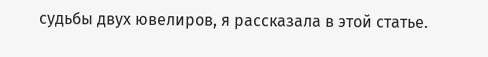судьбы двух ювелиров, я рассказала в этой статье.